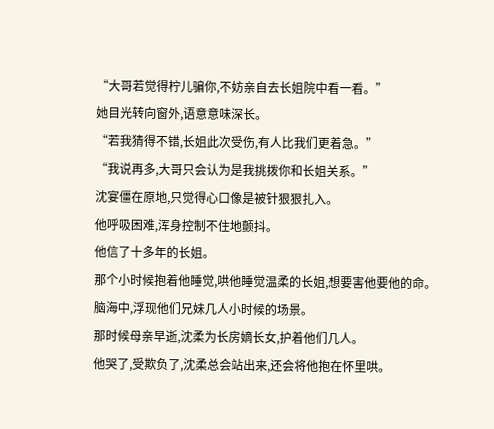“大哥若觉得柠儿骗你,不妨亲自去长姐院中看一看。”
她目光转向窗外,语意意味深长。
“若我猜得不错,长姐此次受伤,有人比我们更着急。”
“我说再多,大哥只会认为是我挑拨你和长姐关系。”
沈宴僵在原地,只觉得心口像是被针狠狠扎入。
他呼吸困难,浑身控制不住地颤抖。
他信了十多年的长姐。
那个小时候抱着他睡觉,哄他睡觉温柔的长姐,想要害他要他的命。
脑海中,浮现他们兄妹几人小时候的场景。
那时候母亲早逝,沈柔为长房嫡长女,护着他们几人。
他哭了,受欺负了,沈柔总会站出来,还会将他抱在怀里哄。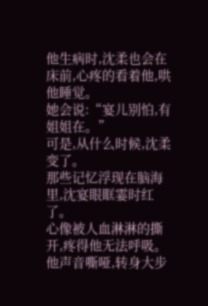他生病时,沈柔也会在床前,心疼的看着他,哄他睡觉。
她会说:“宴儿别怕,有姐姐在。”
可是,从什么时候,沈柔变了。
那些记忆浮现在脑海里,沈宴眼眶霎时红了。
心像被人血淋淋的撕开,疼得他无法呼吸。
他声音嘶哑,转身大步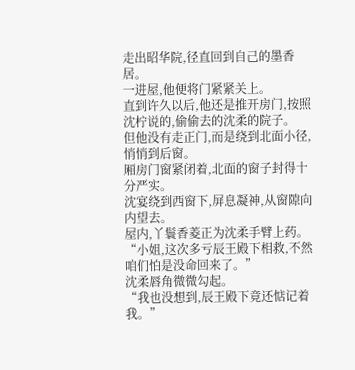走出昭华院,径直回到自己的墨香居。
一进屋,他便将门紧紧关上。
直到许久以后,他还是推开房门,按照沈柠说的,偷偷去的沈柔的院子。
但他没有走正门,而是绕到北面小径,悄悄到后窗。
厢房门窗紧闭着,北面的窗子封得十分严实。
沈宴绕到西窗下,屏息凝神,从窗隙向内望去。
屋内,丫鬟香菱正为沈柔手臂上药。
“小姐,这次多亏辰王殿下相救,不然咱们怕是没命回来了。”
沈柔唇角微微勾起。
“我也没想到,辰王殿下竟还惦记着我。”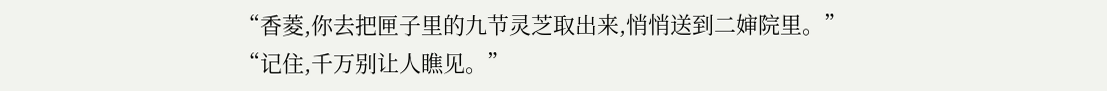“香菱,你去把匣子里的九节灵芝取出来,悄悄送到二婶院里。”
“记住,千万别让人瞧见。”